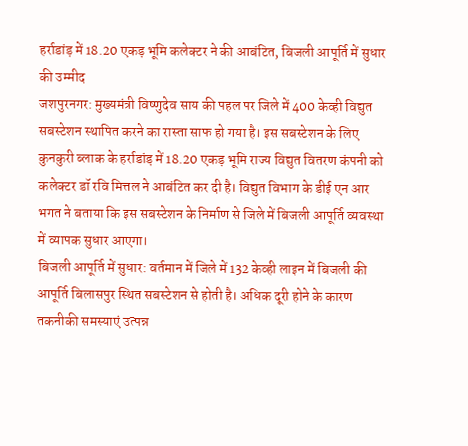हर्राडांड़ में 18.20 एकड़ भूमि कलेक्टर ने की आबंटित, बिजली आपूर्ति में सुधार की उम्मीद
जशपुरनगर: मुख्यमंत्री विष्णुदेव साय की पहल पर जिले में 400 केव्ही विद्युत सबस्टेशन स्थापित करने का रास्ता साफ हो गया है। इस सबस्टेशन के लिए कुनकुरी ब्लाक के हर्राडांड़ में 18.20 एकड़ भूमि राज्य विद्युत वितरण कंपनी को कलेक्टर डॉ रवि मित्तल ने आबंटित कर दी है। विद्युत विभाग के डीई एन आर भगत ने बताया कि इस सबस्टेशन के निर्माण से जिले में बिजली आपूर्ति व्यवस्था में व्यापक सुधार आएगा।
बिजली आपूर्ति में सुधार: वर्तमान में जिले में 132 केव्ही लाइन में बिजली की आपूर्ति बिलासपुर स्थित सबस्टेशन से होती है। अधिक दूरी होने के कारण तकनीकी समस्याएं उत्पन्न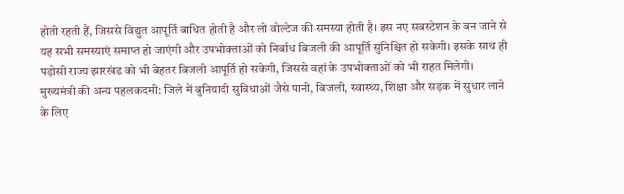होती रहती हैं, जिससे विद्युत आपूर्ति बाधित होती है और लो वोल्टेज की समस्या होती है। इस नए सबस्टेशन के बन जाने से यह सभी समस्याएं समाप्त हो जाएंगी और उपभोक्ताओं को निर्बाध बिजली की आपूर्ति सुनिश्चित हो सकेगी। इसके साथ ही पड़ोसी राज्य झारखंड को भी बेहतर बिजली आपूर्ति हो सकेगी, जिससे वहां के उपभोक्ताओं को भी राहत मिलेगी।
मुख्यमंत्री की अन्य पहलकदमी: जिले में बुनियादी सुविधाओं जैसे पानी, बिजली, स्वास्थ्य, शिक्षा और सड़क में सुधार लाने के लिए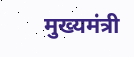मुख्यमंत्री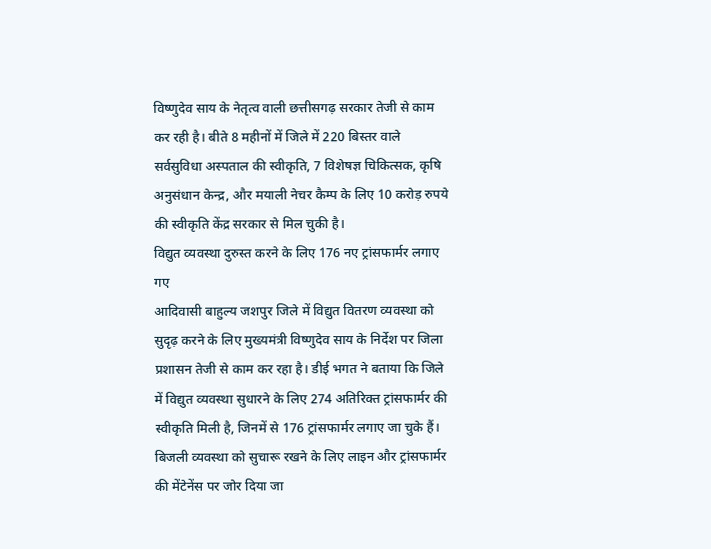विष्णुदेव साय के नेतृत्व वाली छत्तीसगढ़ सरकार तेजी से काम कर रही है। बीते 8 महीनों में जिले में 220 बिस्तर वाले सर्वसुविधा अस्पताल की स्वीकृति, 7 विशेषज्ञ चिकित्सक, कृषि अनुसंधान केन्द्र, और मयाली नेचर कैम्प के लिए 10 करोड़ रुपये की स्वीकृति केंद्र सरकार से मिल चुकी है।
विद्युत व्यवस्था दुरुस्त करने के लिए 176 नए ट्रांसफार्मर लगाए गए
आदिवासी बाहुल्य जशपुर जिले में विद्युत वितरण व्यवस्था को सुदृढ़ करने के लिए मुख्यमंत्री विष्णुदेव साय के निर्देश पर जिला प्रशासन तेजी से काम कर रहा है। डीई भगत ने बताया कि जिले में विद्युत व्यवस्था सुधारने के लिए 274 अतिरिक्त ट्रांसफार्मर की स्वीकृति मिली है, जिनमें से 176 ट्रांसफार्मर लगाए जा चुके हैं। बिजली व्यवस्था को सुचारू रखने के लिए लाइन और ट्रांसफार्मर की मेंटेनेंस पर जोर दिया जा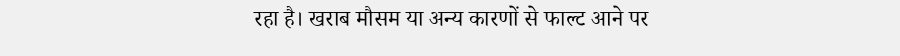रहा है। खराब मौसम या अन्य कारणों से फाल्ट आने पर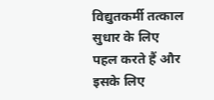विद्युतकर्मी तत्काल सुधार के लिए पहल करते हैं और इसके लिए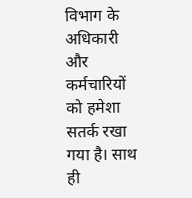विभाग के अधिकारी और कर्मचारियों को हमेशा सतर्क रखा गया है। साथ ही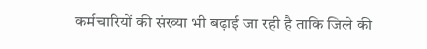कर्मचारियों की संख्या भी बढ़ाई जा रही है ताकि जिले की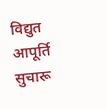विद्युत आपूर्ति सुचारू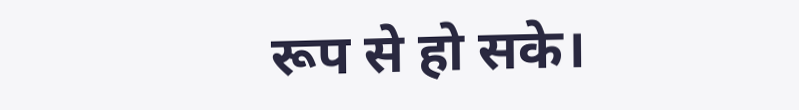रूप से हो सके।